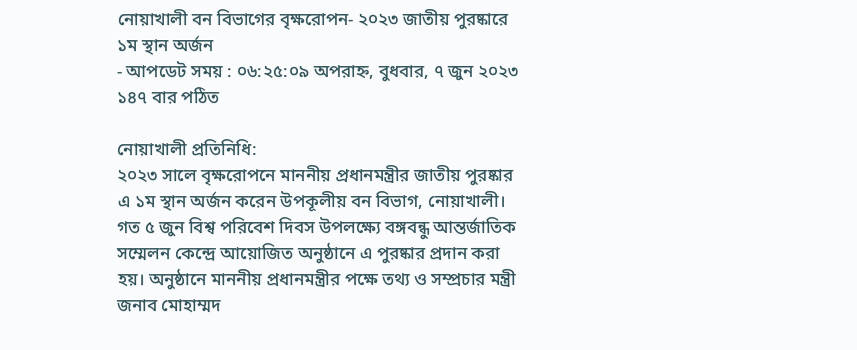নোয়াখালী বন বিভাগের বৃক্ষরোপন- ২০২৩ জাতীয় পুরষ্কারে ১ম স্থান অর্জন
- আপডেট সময় : ০৬:২৫:০৯ অপরাহ্ন, বুধবার, ৭ জুন ২০২৩ ১৪৭ বার পঠিত

নোয়াখালী প্রতিনিধি:
২০২৩ সালে বৃক্ষরোপনে মাননীয় প্রধানমন্ত্রীর জাতীয় পুরষ্কার এ ১ম স্থান অর্জন করেন উপকূলীয় বন বিভাগ, নোয়াখালী। গত ৫ জুন বিশ্ব পরিবেশ দিবস উপলক্ষ্যে বঙ্গবন্ধু আন্তর্জাতিক সম্মেলন কেন্দ্রে আয়োজিত অনুষ্ঠানে এ পুরষ্কার প্রদান করা হয়। অনুষ্ঠানে মাননীয় প্রধানমন্ত্রীর পক্ষে তথ্য ও সম্প্রচার মন্ত্রী জনাব মোহাম্মদ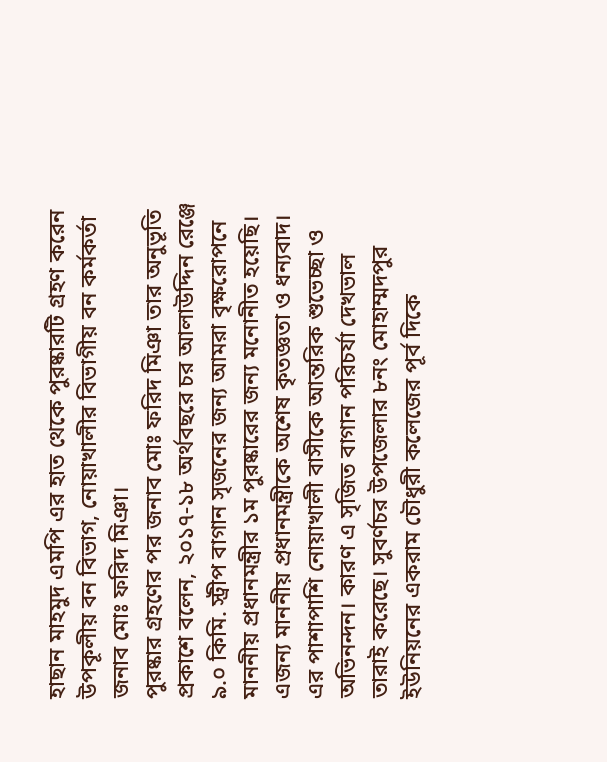হাছান মাহমুদ এমপি এর হাত থেকে পুরষ্কারটি গ্রহণ করেন উপকূলীয় বন বিভাগ, নোয়াখালীর বিভাগীয় বন কর্মকর্তা জনাব মোঃ ফরিদ মিঞা।
পুরষ্কার গ্রহণের পর জনাব মোঃ ফরিদ মিঞা তার অনুভূতি প্রকাশে বলেন, ২০১৭-১৮ অর্থবছরে চর আলাউদ্দিন রেঞ্জে ৯.০ কিমি. স্ট্রীপ বাগান সৃজনের জন্য আমরা বৃক্ষরোপনে মাননীয় প্রধানমন্ত্রীর ১ম পুরষ্কারের জন্য মনোনীত হয়েছি। এজন্য মাননীয় প্রধানমন্ত্রীকে অশেষ কৃতজ্ঞতা ও ধন্যবাদ। এর পাশাপাশি নোয়াখালী বাসীকে আন্তরিক শুভেচ্ছা ও অভিনন্দন। কারণ এ সৃজিত বাগান পরিচর্যা দেখভাল তারাই করেছে। সুবর্ণচর উপজেলার ৮নং মোহাম্মদপুর ইউনিয়নের একরাম চৌধুরী কলেজের পূর্ব দিকে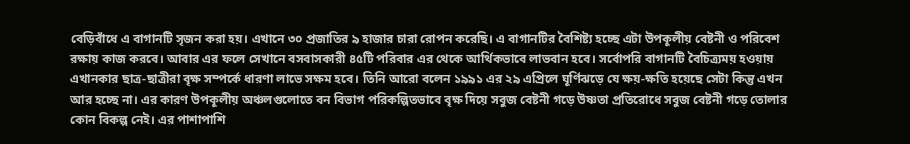বেড়িবাঁধে এ বাগানটি সৃজন করা হয়। এখানে ৩০ প্রজাতির ৯ হাজার চারা রোপন করেছি। এ বাগানটির বৈশিষ্ট্য হচ্ছে এটা উপকূলীয় বেষ্টনী ও পরিবেশ রক্ষায় কাজ করবে। আবার এর ফলে সেখানে বসবাসকারী ৪৫টি পরিবার এর থেকে আর্থিকভাবে লাভবান হবে। সর্বোপরি বাগানটি বৈচিত্র্যময় হওয়ায় এখানকার ছাত্র-ছাত্রীরা বৃক্ষ সম্পর্কে ধারণা লাভে সক্ষম হবে। তিনি আরো বলেন ১৯৯১ এর ২৯ এপ্রিলে ঘূর্ণিঝড়ে যে ক্ষয়-ক্ষতি হয়েছে সেটা কিন্তু এখন আর হচ্ছে না। এর কারণ উপকূলীয় অঞ্চলগুলোতে বন বিভাগ পরিকল্পিতভাবে বৃক্ষ দিয়ে সবুজ বেষ্টনী গড়ে উষ্ণতা প্রতিরোধে সবুজ বেষ্টনী গড়ে তোলার কোন বিকল্প নেই। এর পাশাপাশি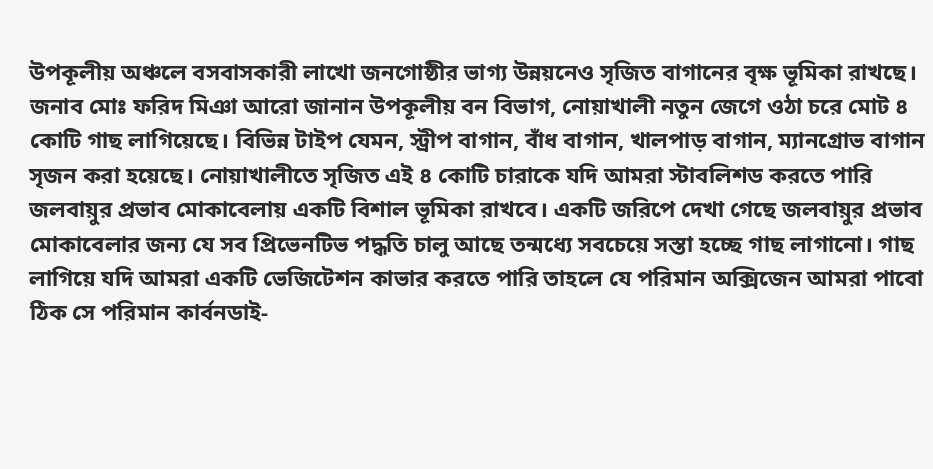উপকূলীয় অঞ্চলে বসবাসকারী লাখো জনগোষ্ঠীর ভাগ্য উন্নয়নেও সৃজিত বাগানের বৃক্ষ ভূমিকা রাখছে।
জনাব মোঃ ফরিদ মিঞা আরো জানান উপকূলীয় বন বিভাগ, নোয়াখালী নতুন জেগে ওঠা চরে মোট ৪ কোটি গাছ লাগিয়েছে। বিভিন্ন টাইপ যেমন, স্ট্রীপ বাগান, বাঁধ বাগান, খালপাড় বাগান, ম্যানগ্রোভ বাগান সৃজন করা হয়েছে। নোয়াখালীতে সৃজিত এই ৪ কোটি চারাকে যদি আমরা স্টাবলিশড করতে পারি জলবায়ুর প্রভাব মোকাবেলায় একটি বিশাল ভূমিকা রাখবে। একটি জরিপে দেখা গেছে জলবায়ুর প্রভাব মোকাবেলার জন্য যে সব প্রিভেনটিভ পদ্ধতি চালু আছে তন্মধ্যে সবচেয়ে সস্তা হচ্ছে গাছ লাগানো। গাছ লাগিয়ে যদি আমরা একটি ভেজিটেশন কাভার করতে পারি তাহলে যে পরিমান অক্সিজেন আমরা পাবো ঠিক সে পরিমান কার্বনডাই-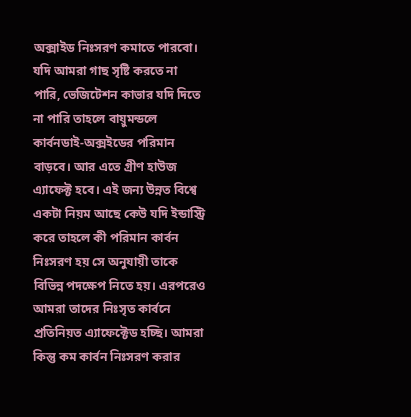অক্সাইড নিঃসরণ কমাতে পারবো। যদি আমরা গাছ সৃষ্টি করতে না পারি, ভেজিটেশন কাভার যদি দিতে না পারি তাহলে বায়ুমন্ডলে কার্বনডাই-অক্সইডের পরিমান বাড়বে। আর এতে গ্রীণ হাউজ এ্যাফেক্ট হবে। এই জন্য উন্নত বিশ্বে একটা নিয়ম আছে কেউ যদি ইন্ডাস্ট্রি করে তাহলে কী পরিমান কার্বন নিঃসরণ হয় সে অনুযায়ী তাকে বিভিন্ন পদক্ষেপ নিতে হয়। এরপরেও আমরা তাদের নিঃসৃত কার্বনে প্রতিনিয়ত এ্যাফেক্টেড হচ্ছি। আমরা কিন্তু কম কার্বন নিঃসরণ করার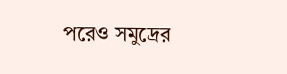পরেও সমুদ্রের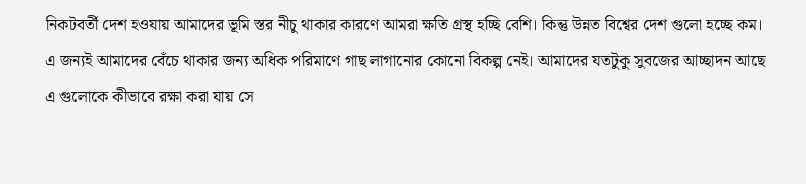নিকটবর্তী দেশ হওযায় আমাদের ভূমি স্তর নীচু থাকার কারণে আমরা ক্ষতি গ্রস্থ হচ্ছি বেশি। কিন্তু উন্নত বিশ্বের দেশ গুলো হচ্ছে কম। এ জন্যই আমাদের বেঁচে থাকার জন্য অধিক পরিমাণে গাছ লাগানোর কোনো বিকল্প নেই। আমাদের যতটুকু সুবজের আচ্ছাদন আছে এ গুলোকে কীভাবে রক্ষা করা যায় সে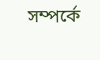সম্পর্কে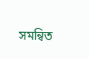সমন্বিত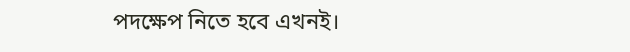পদক্ষেপ নিতে হবে এখনই।